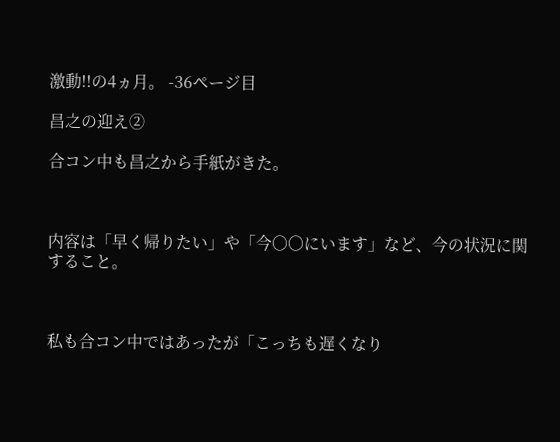激動!!の4ヵ月。 -36ページ目

昌之の迎え②

合コン中も昌之から手紙がきた。



内容は「早く帰りたい」や「今○○にいます」など、今の状況に関すること。



私も合コン中ではあったが「こっちも遅くなり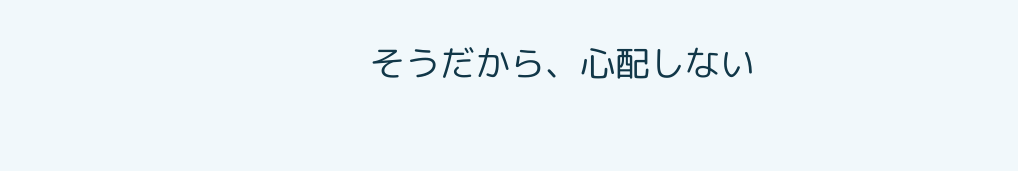そうだから、心配しない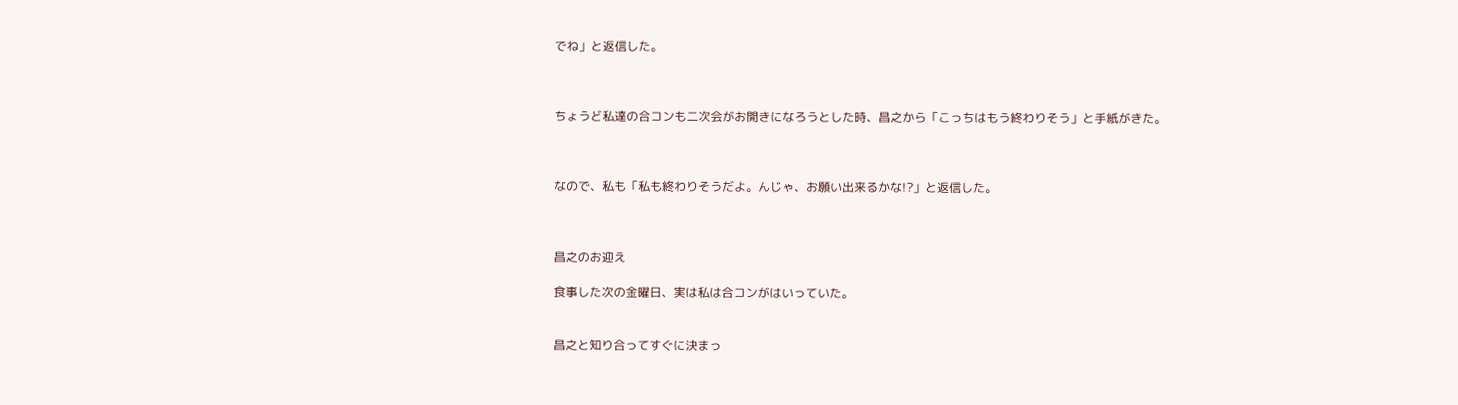でね」と返信した。



ちょうど私達の合コンも二次会がお開きになろうとした時、昌之から「こっちはもう終わりそう」と手紙がきた。



なので、私も「私も終わりそうだよ。んじゃ、お願い出来るかな!?」と返信した。



昌之のお迎え

食事した次の金曜日、実は私は合コンがはいっていた。


昌之と知り合ってすぐに決まっ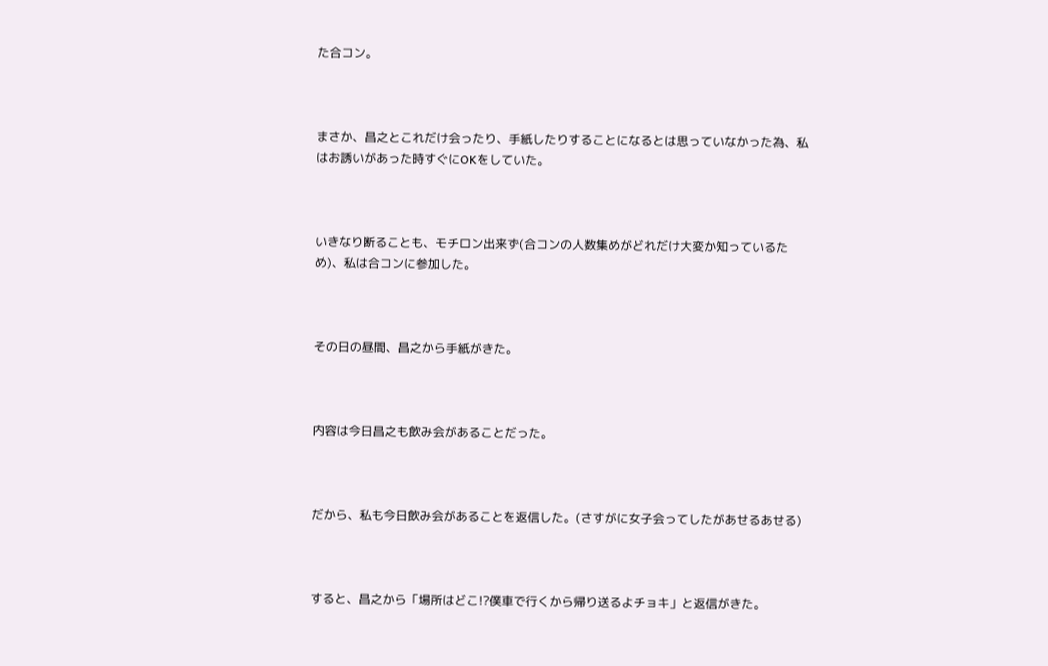た合コン。



まさか、昌之とこれだけ会ったり、手紙したりすることになるとは思っていなかった為、私はお誘いがあった時すぐにOKをしていた。



いきなり断ることも、モチロン出来ず(合コンの人数集めがどれだけ大変か知っているため)、私は合コンに参加した。



その日の昼間、昌之から手紙がきた。



内容は今日昌之も飲み会があることだった。



だから、私も今日飲み会があることを返信した。(さすがに女子会ってしたがあせるあせる)



すると、昌之から「場所はどこ!?僕車で行くから帰り送るよチョキ」と返信がきた。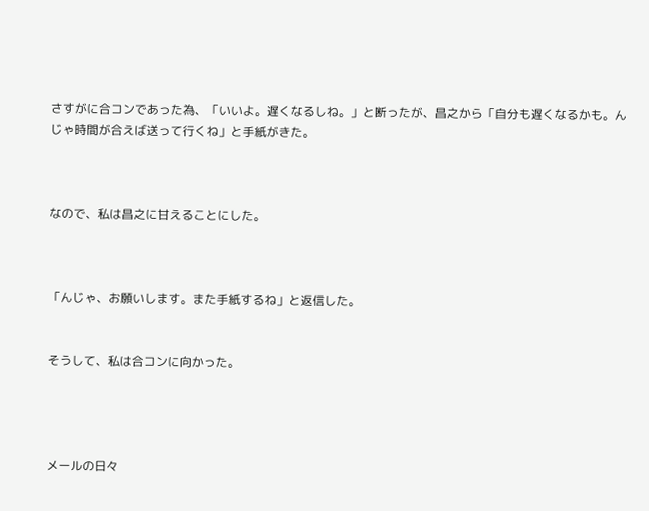さすがに合コンであった為、「いいよ。遅くなるしね。」と断ったが、昌之から「自分も遅くなるかも。んじゃ時間が合えば送って行くね」と手紙がきた。



なので、私は昌之に甘えることにした。



「んじゃ、お願いします。また手紙するね」と返信した。


そうして、私は合コンに向かった。




メールの日々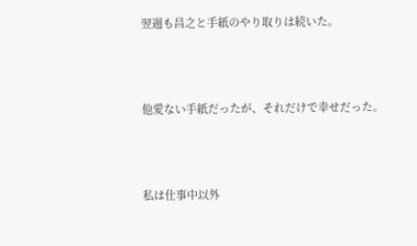翌週も昌之と手紙のやり取りは続いた。



他愛ない手紙だったが、それだけで幸せだった。



私は仕事中以外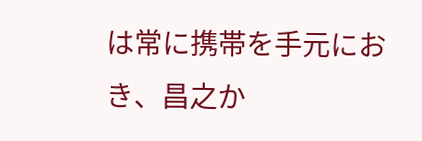は常に携帯を手元におき、昌之か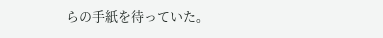らの手紙を待っていた。